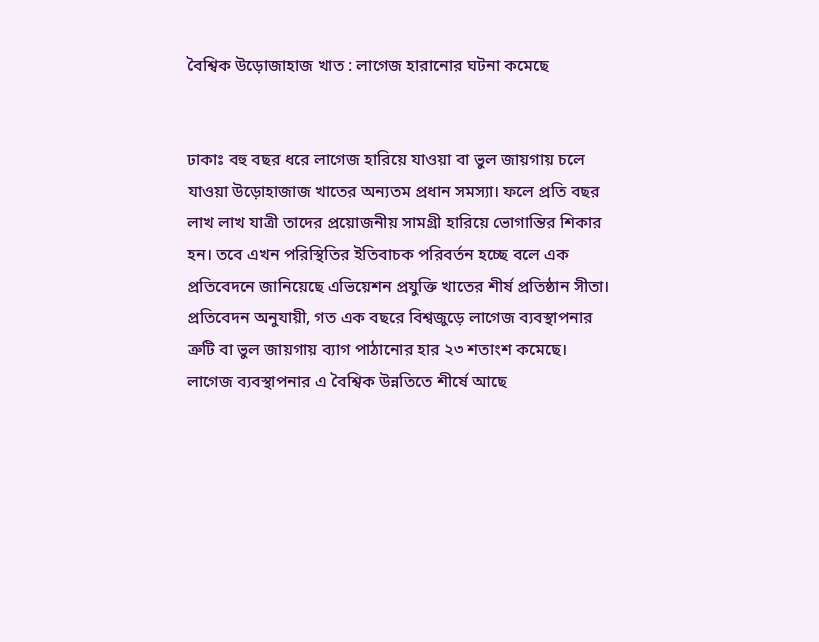বৈশ্বিক উড়োজাহাজ খাত : লাগেজ হারানোর ঘটনা কমেছে


ঢাকাঃ বহু বছর ধরে লাগেজ হারিয়ে যাওয়া বা ভুল জায়গায় চলে যাওয়া উড়োহাজাজ খাতের অন্যতম প্রধান সমস্যা। ফলে প্রতি বছর লাখ লাখ যাত্রী তাদের প্রয়োজনীয় সামগ্রী হারিয়ে ভোগান্তির শিকার হন। তবে এখন পরিস্থিতির ইতিবাচক পরিবর্তন হচ্ছে বলে এক প্রতিবেদনে জানিয়েছে এভিয়েশন প্রযুক্তি খাতের শীর্ষ প্রতিষ্ঠান সীতা।
প্রতিবেদন অনুযায়ী, গত এক বছরে বিশ্বজুড়ে লাগেজ ব্যবস্থাপনার ত্রুটি বা ভুল জায়গায় ব্যাগ পাঠানোর হার ২৩ শতাংশ কমেছে। লাগেজ ব্যবস্থাপনার এ বৈশ্বিক উন্নতিতে শীর্ষে আছে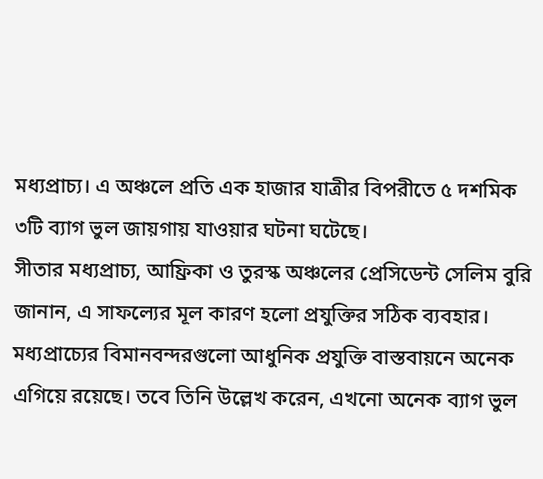মধ্যপ্রাচ্য। এ অঞ্চলে প্রতি এক হাজার যাত্রীর বিপরীতে ৫ দশমিক ৩টি ব্যাগ ভুল জায়গায় যাওয়ার ঘটনা ঘটেছে।
সীতার মধ্যপ্রাচ্য, আফ্রিকা ও তুরস্ক অঞ্চলের প্রেসিডেন্ট সেলিম বুরি জানান, এ সাফল্যের মূল কারণ হলো প্রযুক্তির সঠিক ব্যবহার। মধ্যপ্রাচ্যের বিমানবন্দরগুলো আধুনিক প্রযুক্তি বাস্তবায়নে অনেক এগিয়ে রয়েছে। তবে তিনি উল্লেখ করেন, এখনো অনেক ব্যাগ ভুল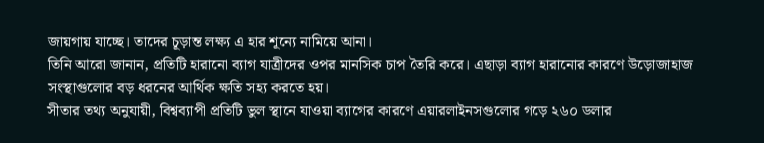জায়গায় যাচ্ছে। তাদের চূড়ান্ত লক্ষ্য এ হার শূন্যে নামিয়ে আনা।
তিনি আরো জানান, প্রতিটি হারানো ব্যাগ যাত্রীদের ওপর মানসিক চাপ তৈরি করে। এছাড়া ব্যাগ হারানোর কারণে উড়োজাহাজ সংস্থাগুলোর বড় ধরনের আর্থিক ক্ষতি সহ্য করতে হয়।
সীতার তথ্য অনুযায়ী, বিশ্বব্যাপী প্রতিটি ভুল স্থানে যাওয়া ব্যাগের কারণে এয়ারলাইনসগুলোর গড়ে ২৬০ ডলার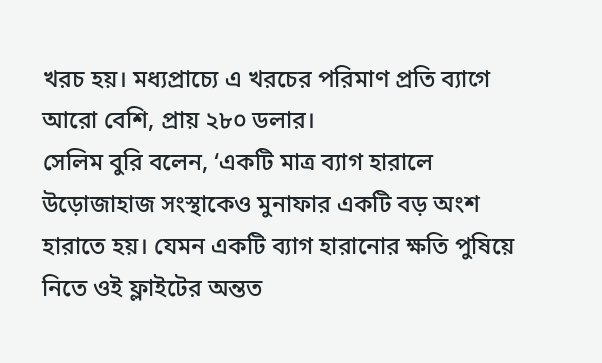খরচ হয়। মধ্যপ্রাচ্যে এ খরচের পরিমাণ প্রতি ব্যাগে আরো বেশি, প্রায় ২৮০ ডলার।
সেলিম বুরি বলেন, ‘একটি মাত্র ব্যাগ হারালে উড়োজাহাজ সংস্থাকেও মুনাফার একটি বড় অংশ হারাতে হয়। যেমন একটি ব্যাগ হারানোর ক্ষতি পুষিয়ে নিতে ওই ফ্লাইটের অন্তত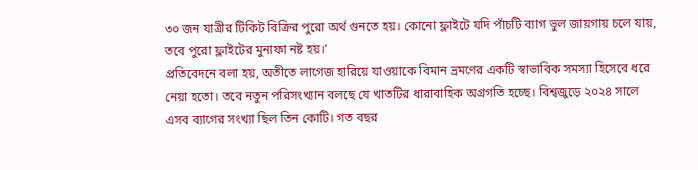৩০ জন যাত্রীর টিকিট বিক্রির পুরো অর্থ গুনতে হয়। কোনো ফ্লাইটে যদি পাঁচটি ব্যাগ ভুল জায়গায় চলে যায়, তবে পুরো ফ্লাইটের মুনাফা নষ্ট হয়।’
প্রতিবেদনে বলা হয়, অতীতে লাগেজ হারিয়ে যাওয়াকে বিমান ভ্রমণের একটি স্বাভাবিক সমস্যা হিসেবে ধরে নেয়া হতো। তবে নতুন পরিসংখ্যান বলছে যে খাতটির ধারাবাহিক অগ্রগতি হচ্ছে। বিশ্বজুড়ে ২০২৪ সালে এসব ব্যাগের সংখ্যা ছিল তিন কোটি। গত বছর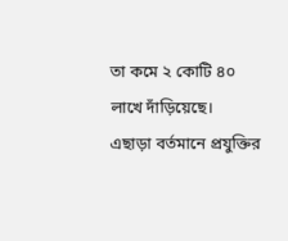তা কমে ২ কোটি ৪০ লাখে দাঁড়িয়েছে।
এছাড়া বর্তমানে প্রযুক্তির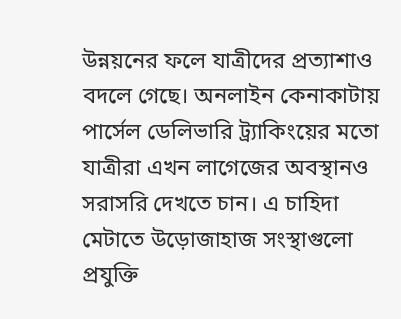উন্নয়নের ফলে যাত্রীদের প্রত্যাশাও বদলে গেছে। অনলাইন কেনাকাটায় পার্সেল ডেলিভারি ট্র্যাকিংয়ের মতো যাত্রীরা এখন লাগেজের অবস্থানও সরাসরি দেখতে চান। এ চাহিদা মেটাতে উড়োজাহাজ সংস্থাগুলো প্রযুক্তি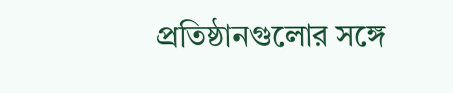প্রতিষ্ঠানগুলোর সঙ্গে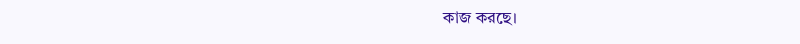কাজ করছে।